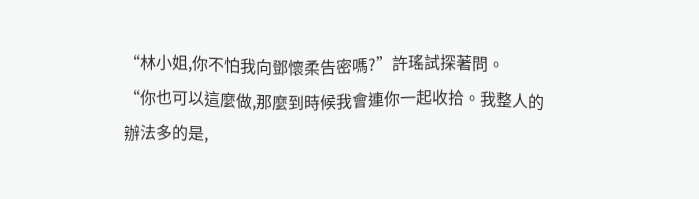“林小姐,你不怕我向鄧懷柔告密嗎?”許瑤試探著問。
“你也可以這麼做,那麼到時候我會連你一起收拾。我整人的辦法多的是,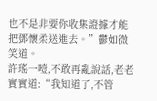也不是非要你收集證據才能把鄧懷柔送進去。”鬱如微笑道。
許瑤一噎,不敢再亂說話,老老實實道:“我知道了,不管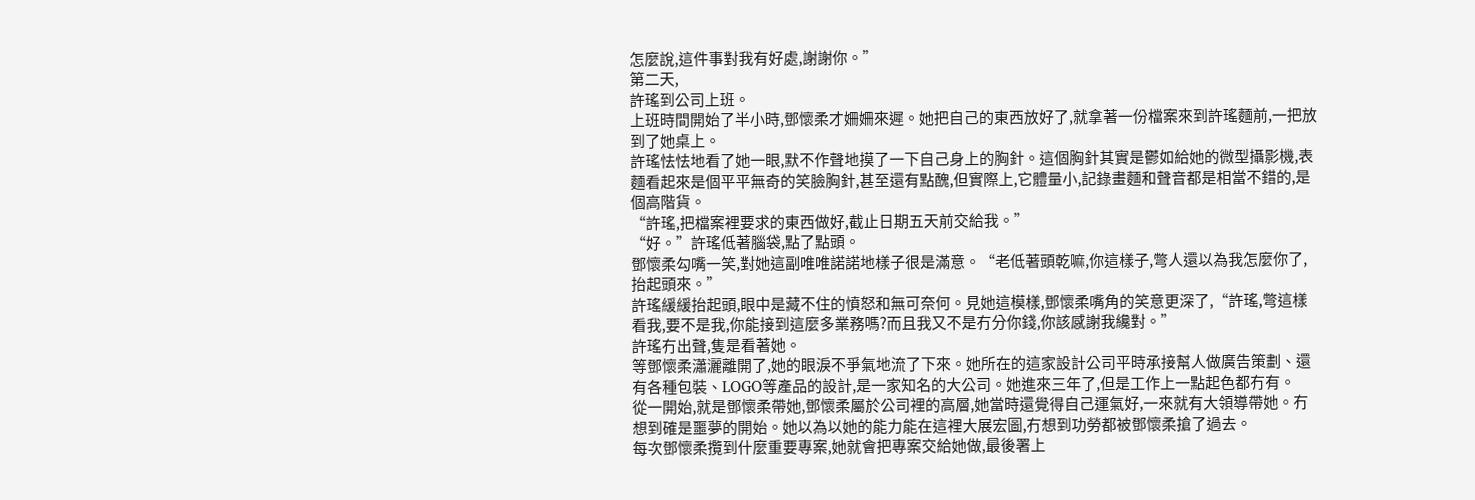怎麼說,這件事對我有好處,謝謝你。”
第二天,
許瑤到公司上班。
上班時間開始了半小時,鄧懷柔才姍姍來遲。她把自己的東西放好了,就拿著一份檔案來到許瑤麵前,一把放到了她桌上。
許瑤怯怯地看了她一眼,默不作聲地摸了一下自己身上的胸針。這個胸針其實是鬱如給她的微型攝影機,表麵看起來是個平平無奇的笑臉胸針,甚至還有點醜,但實際上,它體量小,記錄畫麵和聲音都是相當不錯的,是個高階貨。
“許瑤,把檔案裡要求的東西做好,截止日期五天前交給我。”
“好。”許瑤低著腦袋,點了點頭。
鄧懷柔勾嘴一笑,對她這副唯唯諾諾地樣子很是滿意。“老低著頭乾嘛,你這樣子,彆人還以為我怎麼你了,抬起頭來。”
許瑤緩緩抬起頭,眼中是藏不住的憤怒和無可奈何。見她這模樣,鄧懷柔嘴角的笑意更深了,“許瑤,彆這樣看我,要不是我,你能接到這麼多業務嗎?而且我又不是冇分你錢,你該感謝我纔對。”
許瑤冇出聲,隻是看著她。
等鄧懷柔瀟灑離開了,她的眼淚不爭氣地流了下來。她所在的這家設計公司平時承接幫人做廣告策劃、還有各種包裝、LOGO等產品的設計,是一家知名的大公司。她進來三年了,但是工作上一點起色都冇有。
從一開始,就是鄧懷柔帶她,鄧懷柔屬於公司裡的高層,她當時還覺得自己運氣好,一來就有大領導帶她。冇想到確是噩夢的開始。她以為以她的能力能在這裡大展宏圖,冇想到功勞都被鄧懷柔搶了過去。
每次鄧懷柔攬到什麼重要專案,她就會把專案交給她做,最後署上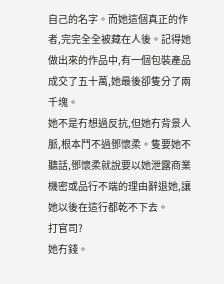自己的名字。而她這個真正的作者,完完全全被藏在人後。記得她做出來的作品中,有一個包裝產品成交了五十萬,她最後卻隻分了兩千塊。
她不是冇想過反抗,但她冇背景人脈,根本鬥不過鄧懷柔。隻要她不聽話,鄧懷柔就說要以她泄露商業機密或品行不端的理由辭退她,讓她以後在這行都乾不下去。
打官司?
她冇錢。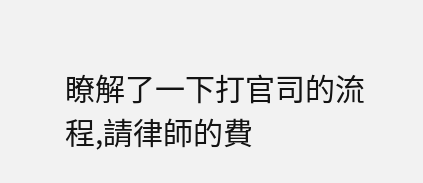瞭解了一下打官司的流程,請律師的費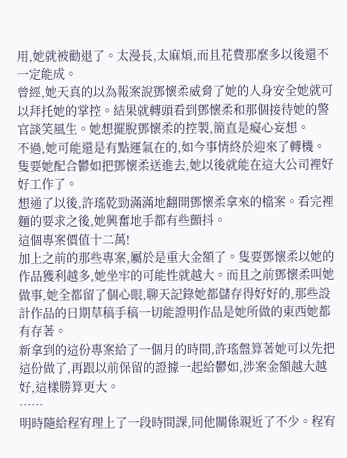用,她就被勸退了。太漫長,太麻煩,而且花費那麼多以後還不一定能成。
曾經,她天真的以為報案說鄧懷柔威脅了她的人身安全她就可以拜托她的掌控。結果就轉頭看到鄧懷柔和那個接待她的警官談笑風生。她想擺脫鄧懷柔的控製,簡直是癡心妄想。
不過,她可能還是有點運氣在的,如今事情終於迎來了轉機。隻要她配合鬱如把鄧懷柔送進去,她以後就能在這大公司裡好好工作了。
想通了以後,許瑤乾勁滿滿地翻開鄧懷柔拿來的檔案。看完裡麵的要求之後,她興奮地手都有些顫抖。
這個專案價值十二萬!
加上之前的那些專案,屬於是重大金額了。隻要鄧懷柔以她的作品獲利越多,她坐牢的可能性就越大。而且之前鄧懷柔叫她做事,她全都留了個心眼,聊天記錄她都儲存得好好的,那些設計作品的日期草稿手稿一切能證明作品是她所做的東西她都有存著。
新拿到的這份專案給了一個月的時間,許瑤盤算著她可以先把這份做了,再跟以前保留的證據一起給鬱如,涉案金額越大越好,這樣勝算更大。
……
明時隨給程宥理上了一段時間課,同他關係親近了不少。程宥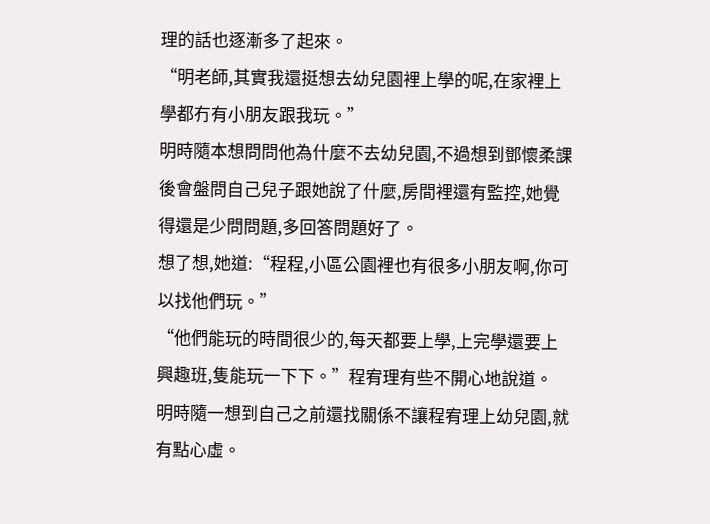理的話也逐漸多了起來。
“明老師,其實我還挺想去幼兒園裡上學的呢,在家裡上學都冇有小朋友跟我玩。”
明時隨本想問問他為什麼不去幼兒園,不過想到鄧懷柔課後會盤問自己兒子跟她說了什麼,房間裡還有監控,她覺得還是少問問題,多回答問題好了。
想了想,她道:“程程,小區公園裡也有很多小朋友啊,你可以找他們玩。”
“他們能玩的時間很少的,每天都要上學,上完學還要上興趣班,隻能玩一下下。”程宥理有些不開心地說道。
明時隨一想到自己之前還找關係不讓程宥理上幼兒園,就有點心虛。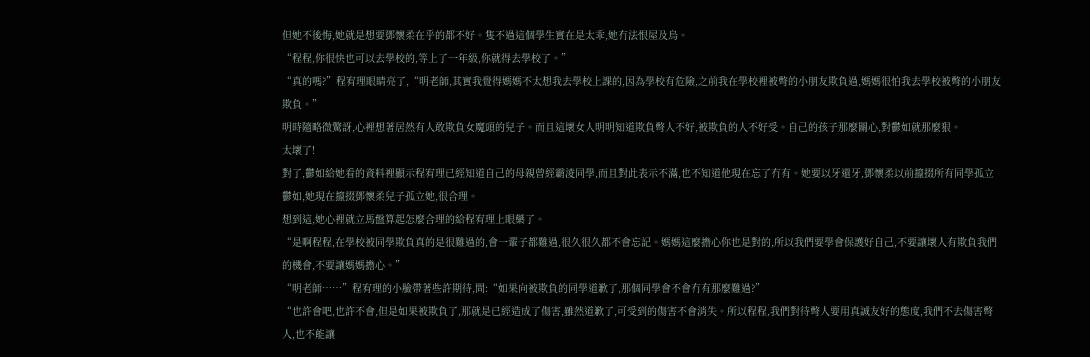但她不後悔,她就是想要鄧懷柔在乎的都不好。隻不過這個學生實在是太乖,她冇法恨屋及烏。
“程程,你很快也可以去學校的,等上了一年級,你就得去學校了。”
“真的嗎?”程宥理眼睛亮了,“明老師,其實我覺得媽媽不太想我去學校上課的,因為學校有危險,之前我在學校裡被彆的小朋友欺負過,媽媽很怕我去學校被彆的小朋友欺負。”
明時隨略微驚訝,心裡想著居然有人敢欺負女魔頭的兒子。而且這壞女人明明知道欺負彆人不好,被欺負的人不好受。自己的孩子那麼關心,對鬱如就那麼狠。
太壞了!
對了,鬱如給她看的資料裡顯示程宥理已經知道自己的母親曾經霸淩同學,而且對此表示不滿,也不知道他現在忘了冇有。她要以牙還牙,鄧懷柔以前攛掇所有同學孤立鬱如,她現在攛掇鄧懷柔兒子孤立她,很合理。
想到這,她心裡就立馬盤算起怎麼合理的給程宥理上眼藥了。
“是啊程程,在學校被同學欺負真的是很難過的,會一輩子都難過,很久很久都不會忘記。媽媽這麼擔心你也是對的,所以我們要學會保護好自己,不要讓壞人有欺負我們的機會,不要讓媽媽擔心。”
“明老師……”程宥理的小臉帶著些許期待,問:“如果向被欺負的同學道歉了,那個同學會不會冇有那麼難過?”
“也許會吧,也許不會,但是如果被欺負了,那就是已經造成了傷害,雖然道歉了,可受到的傷害不會消失。所以程程,我們對待彆人要用真誠友好的態度,我們不去傷害彆人,也不能讓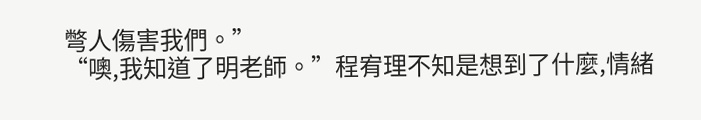彆人傷害我們。”
“噢,我知道了明老師。”程宥理不知是想到了什麼,情緒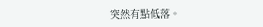突然有點低落。